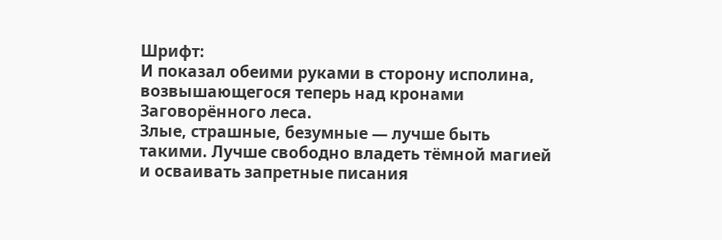Шрифт:
И показал обеими руками в сторону исполина, возвышающегося теперь над кронами Заговорённого леса.
Злые, страшные, безумные — лучше быть такими. Лучше свободно владеть тёмной магией и осваивать запретные писания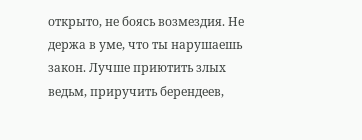открыто, не боясь возмездия. Не держа в уме, что ты нарушаешь закон. Лучше приютить злых ведьм, приручить берендеев,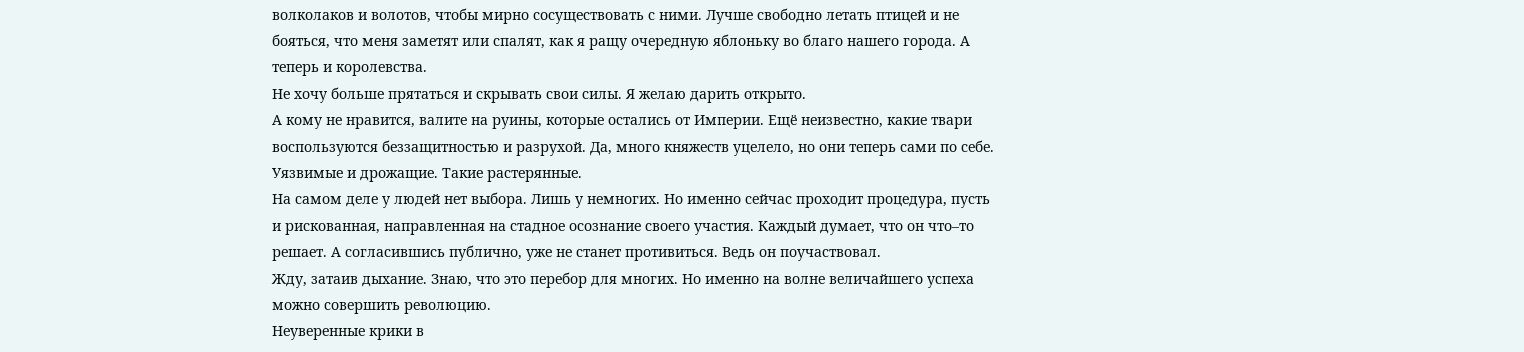волколаков и волотов, чтобы мирно сосуществовать с ними. Лучше свободно летать птицей и не бояться, что меня заметят или спалят, как я ращу очередную яблоньку во благо нашего города. А теперь и королевства.
Не хочу больше прятаться и скрывать свои силы. Я желаю дарить открыто.
А кому не нравится, валите на руины, которые остались от Империи. Ещё неизвестно, какие твари воспользуются беззащитностью и разрухой. Да, много княжеств уцелело, но они теперь сами по себе. Уязвимые и дрожащие. Такие растерянные.
На самом деле у людей нет выбора. Лишь у немногих. Но именно сейчас проходит процедура, пусть и рискованная, направленная на стадное осознание своего участия. Каждый думает, что он что–то решает. А согласившись публично, уже не станет противиться. Ведь он поучаствовал.
Жду, затаив дыхание. Знаю, что это перебор для многих. Но именно на волне величайшего успеха можно совершить революцию.
Неуверенные крики в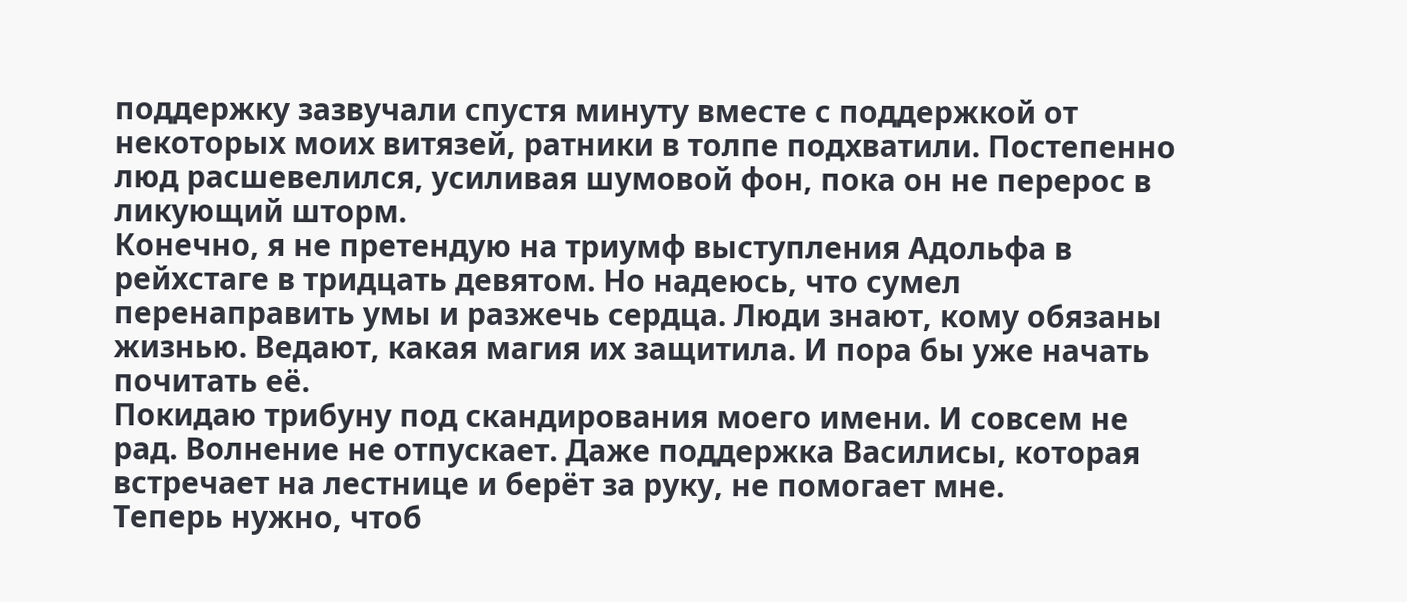поддержку зазвучали спустя минуту вместе с поддержкой от некоторых моих витязей, ратники в толпе подхватили. Постепенно люд расшевелился, усиливая шумовой фон, пока он не перерос в ликующий шторм.
Конечно, я не претендую на триумф выступления Адольфа в рейхстаге в тридцать девятом. Но надеюсь, что сумел перенаправить умы и разжечь сердца. Люди знают, кому обязаны жизнью. Ведают, какая магия их защитила. И пора бы уже начать почитать её.
Покидаю трибуну под скандирования моего имени. И совсем не рад. Волнение не отпускает. Даже поддержка Василисы, которая встречает на лестнице и берёт за руку, не помогает мне.
Теперь нужно, чтоб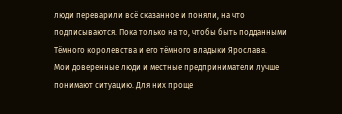люди переварили всё сказанное и поняли, на что подписываются. Пока только на то, чтобы быть подданными Тёмного королевства и его тёмного владыки Ярослава.
Мои доверенные люди и местные предприниматели лучше понимают ситуацию. Для них проще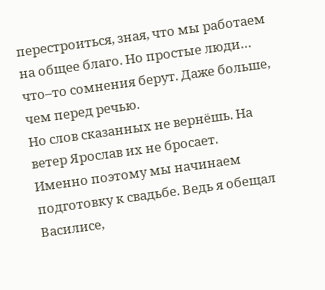перестроиться, зная, что мы работаем на общее благо. Но простые люди… что–то сомнения берут. Даже больше, чем перед речью.
Но слов сказанных не вернёшь. На ветер Ярослав их не бросает.
Именно поэтому мы начинаем подготовку к свадьбе. Ведь я обещал Василисе,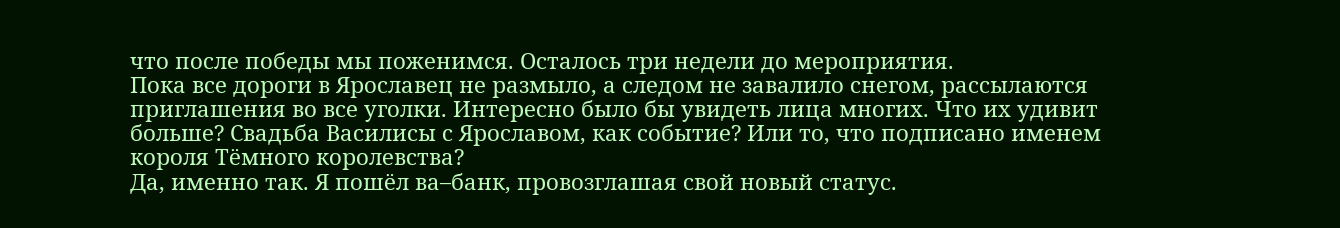что после победы мы поженимся. Осталось три недели до мероприятия.
Пока все дороги в Ярославец не размыло, а следом не завалило снегом, рассылаются приглашения во все уголки. Интересно было бы увидеть лица многих. Что их удивит больше? Свадьба Василисы с Ярославом, как событие? Или то, что подписано именем короля Тёмного королевства?
Да, именно так. Я пошёл ва–банк, провозглашая свой новый статус.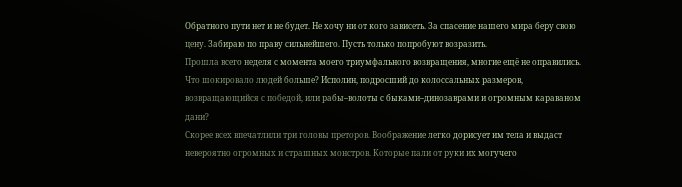Обратного пути нет и не будет. Не хочу ни от кого зависеть. За спасение нашего мира беру свою цену. Забираю по праву сильнейшего. Пусть только попробуют возразить.
Прошла всего неделя с момента моего триумфального возвращения, многие ещё не оправились. Что шокировало людей больше? Исполин, подросший до колоссальных размеров, возвращающийся с победой, или рабы–волоты с быками–динозаврами и огромным караваном дани?
Скорее всех впечатлили три головы преторов. Воображение легко дорисует им тела и выдаст невероятно огромных и страшных монстров. Которые пали от руки их могучего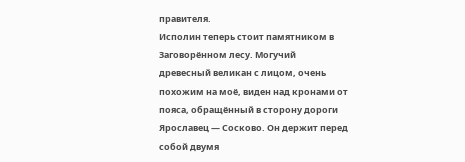правителя.
Исполин теперь стоит памятником в Заговорённом лесу. Могучий древесный великан с лицом, очень похожим на моё, виден над кронами от пояса, обращённый в сторону дороги Ярославец — Сосково. Он держит перед собой двумя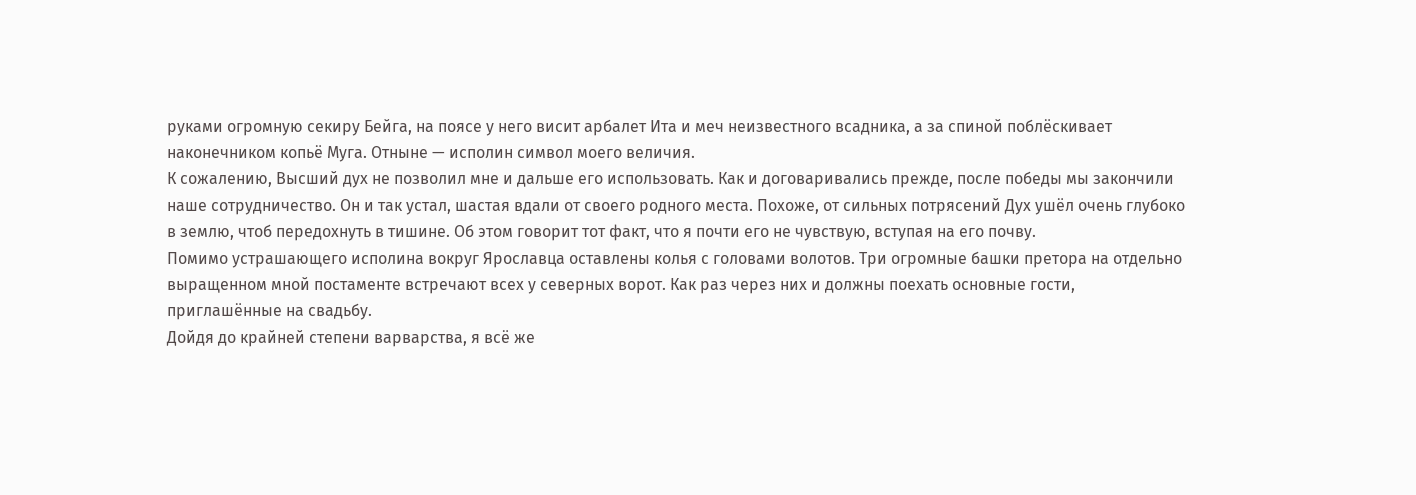руками огромную секиру Бейга, на поясе у него висит арбалет Ита и меч неизвестного всадника, а за спиной поблёскивает наконечником копьё Муга. Отныне — исполин символ моего величия.
К сожалению, Высший дух не позволил мне и дальше его использовать. Как и договаривались прежде, после победы мы закончили наше сотрудничество. Он и так устал, шастая вдали от своего родного места. Похоже, от сильных потрясений Дух ушёл очень глубоко в землю, чтоб передохнуть в тишине. Об этом говорит тот факт, что я почти его не чувствую, вступая на его почву.
Помимо устрашающего исполина вокруг Ярославца оставлены колья с головами волотов. Три огромные башки претора на отдельно выращенном мной постаменте встречают всех у северных ворот. Как раз через них и должны поехать основные гости, приглашённые на свадьбу.
Дойдя до крайней степени варварства, я всё же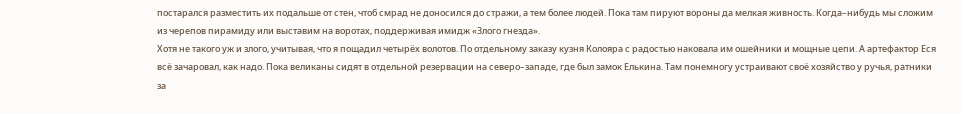постарался разместить их подальше от стен, чтоб смрад не доносился до стражи, а тем более людей. Пока там пируют вороны да мелкая живность. Когда–нибудь мы сложим из черепов пирамиду или выставим на воротах, поддерживая имидж «Злого гнезда».
Хотя не такого уж и злого, учитывая, что я пощадил четырёх волотов. По отдельному заказу кузня Колояра с радостью наковала им ошейники и мощные цепи. А артефактор Еся всё зачаровал, как надо. Пока великаны сидят в отдельной резервации на северо–западе, где был замок Елькина. Там понемногу устраивают своё хозяйство у ручья, ратники за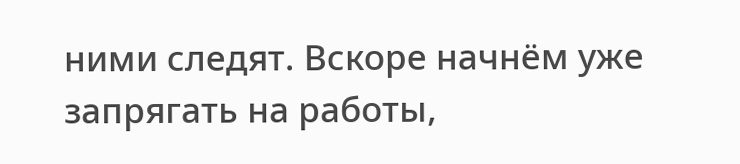ними следят. Вскоре начнём уже запрягать на работы,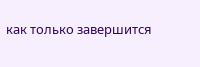как только завершится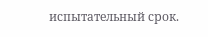испытательный срок.